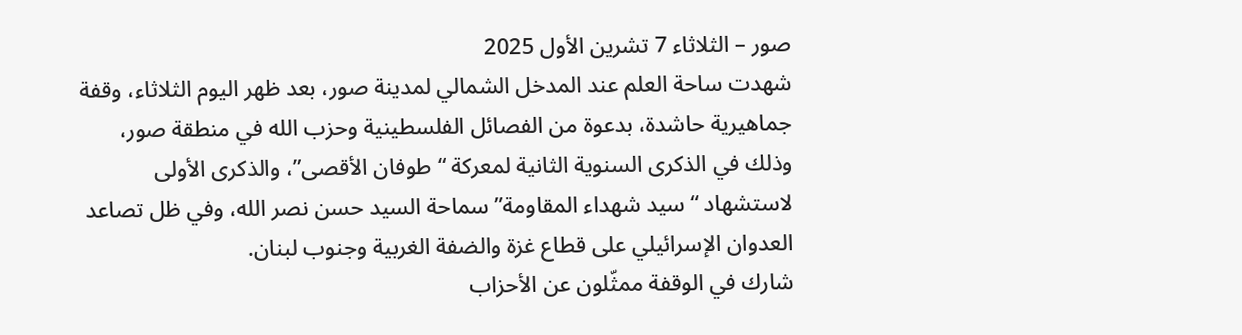صور – الثلاثاء 7 تشرين الأول 2025
شهدت ساحة العلم عند المدخل الشمالي لمدينة صور، بعد ظهر اليوم الثلاثاء، وقفة جماهيرية حاشدة، بدعوة من الفصائل الفلسطينية وحزب الله في منطقة صور، وذلك في الذكرى السنوية الثانية لمعركة “طوفان الأقصى”، والذكرى الأولى لاستشهاد “سيد شهداء المقاومة” سماحة السيد حسن نصر الله، وفي ظل تصاعد العدوان الإسرائيلي على قطاع غزة والضفة الغربية وجنوب لبنان.
شارك في الوقفة ممثّلون عن الأحزاب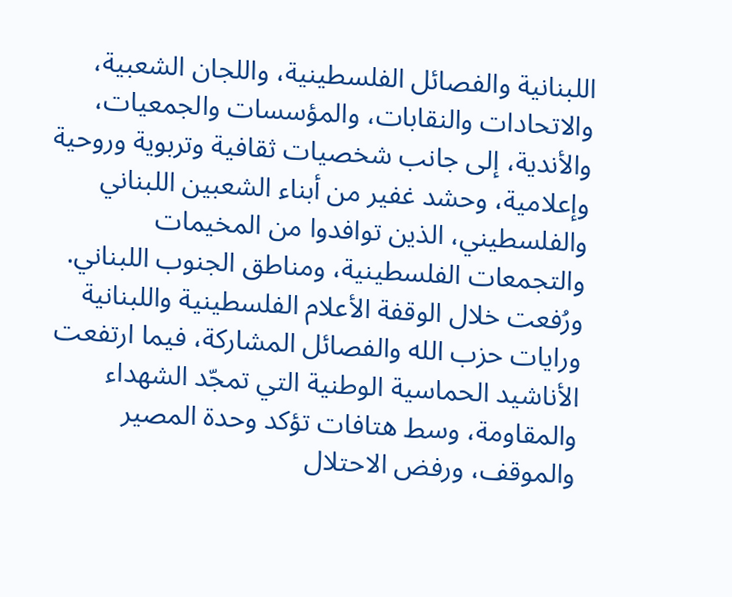اللبنانية والفصائل الفلسطينية، واللجان الشعبية، والاتحادات والنقابات، والمؤسسات والجمعيات، والأندية، إلى جانب شخصيات ثقافية وتربوية وروحية وإعلامية، وحشد غفير من أبناء الشعبين اللبناني والفلسطيني، الذين توافدوا من المخيمات والتجمعات الفلسطينية، ومناطق الجنوب اللبناني.
ورُفعت خلال الوقفة الأعلام الفلسطينية واللبنانية ورايات حزب الله والفصائل المشاركة، فيما ارتفعت الأناشيد الحماسية الوطنية التي تمجّد الشهداء والمقاومة، وسط هتافات تؤكد وحدة المصير والموقف، ورفض الاحتلال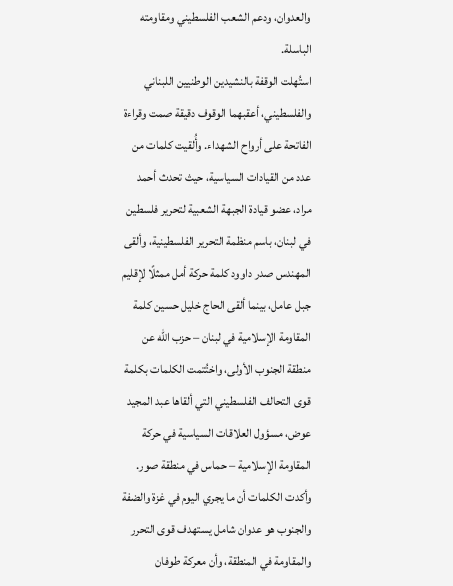والعدوان، ودعم الشعب الفلسطيني ومقاومته الباسلة.
استُهلت الوقفة بالنشيدين الوطنيين اللبناني والفلسطيني، أعقبهما الوقوف دقيقة صمت وقراءة الفاتحة على أرواح الشهداء. وأُلقيت كلمات من عدد من القيادات السياسية، حيث تحدث أحمد مراد، عضو قيادة الجبهة الشعبية لتحرير فلسطين في لبنان، باسم منظمة التحرير الفلسطينية، وألقى المهندس صدر داوود كلمة حركة أمل ممثلًا لإقليم جبل عامل، بينما ألقى الحاج خليل حسين كلمة المقاومة الإسلامية في لبنان – حزب الله عن منطقة الجنوب الأولى، واختُتمت الكلمات بكلمة قوى التحالف الفلسطيني التي ألقاها عبد المجيد عوض، مسؤول العلاقات السياسية في حركة المقاومة الإسلامية – حماس في منطقة صور.
وأكدت الكلمات أن ما يجري اليوم في غزة والضفة والجنوب هو عدوان شامل يستهدف قوى التحرر والمقاومة في المنطقة، وأن معركة طوفان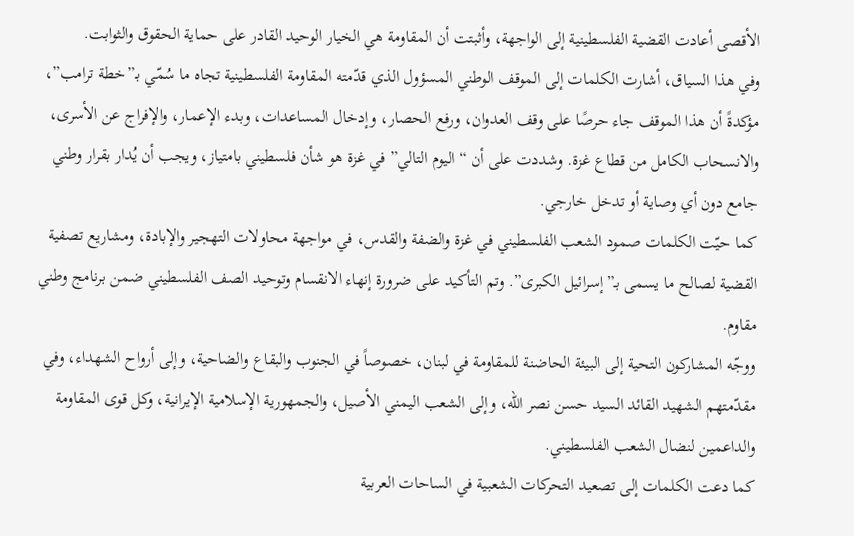الأقصى أعادت القضية الفلسطينية إلى الواجهة، وأثبتت أن المقاومة هي الخيار الوحيد القادر على حماية الحقوق والثوابت.
وفي هذا السياق، أشارت الكلمات إلى الموقف الوطني المسؤول الذي قدّمته المقاومة الفلسطينية تجاه ما سُمّي بـ”خطة ترامب”، مؤكدةً أن هذا الموقف جاء حرصًا على وقف العدوان، ورفع الحصار، وإدخال المساعدات، وبدء الإعمار، والإفراج عن الأسرى، والانسحاب الكامل من قطاع غزة. وشددت على أن “اليوم التالي” في غزة هو شأن فلسطيني بامتياز، ويجب أن يُدار بقرار وطني جامع دون أي وصاية أو تدخل خارجي.
كما حيّت الكلمات صمود الشعب الفلسطيني في غزة والضفة والقدس، في مواجهة محاولات التهجير والإبادة، ومشاريع تصفية القضية لصالح ما يسمى بـ”إسرائيل الكبرى”. وتم التأكيد على ضرورة إنهاء الانقسام وتوحيد الصف الفلسطيني ضمن برنامج وطني مقاوم.
ووجّه المشاركون التحية إلى البيئة الحاضنة للمقاومة في لبنان، خصوصاً في الجنوب والبقاع والضاحية، وإلى أرواح الشهداء، وفي مقدّمتهم الشهيد القائد السيد حسن نصر الله، وإلى الشعب اليمني الأصيل، والجمهورية الإسلامية الإيرانية، وكل قوى المقاومة والداعمين لنضال الشعب الفلسطيني.
كما دعت الكلمات إلى تصعيد التحركات الشعبية في الساحات العربية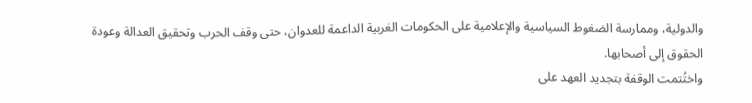والدولية، وممارسة الضغوط السياسية والإعلامية على الحكومات الغربية الداعمة للعدوان، حتى وقف الحرب وتحقيق العدالة وعودة الحقوق إلى أصحابها.
واختُتمت الوقفة بتجديد العهد على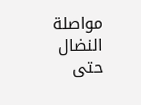مواصلة النضال حتى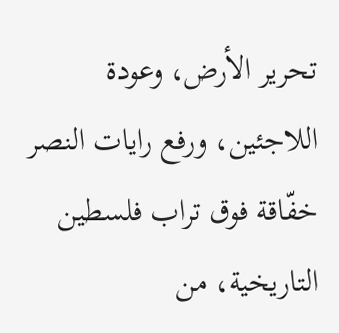تحرير الأرض، وعودة اللاجئين، ورفع رايات النصر خفّاقة فوق تراب فلسطين التاريخية، من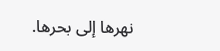نهرها إلى بحرها.